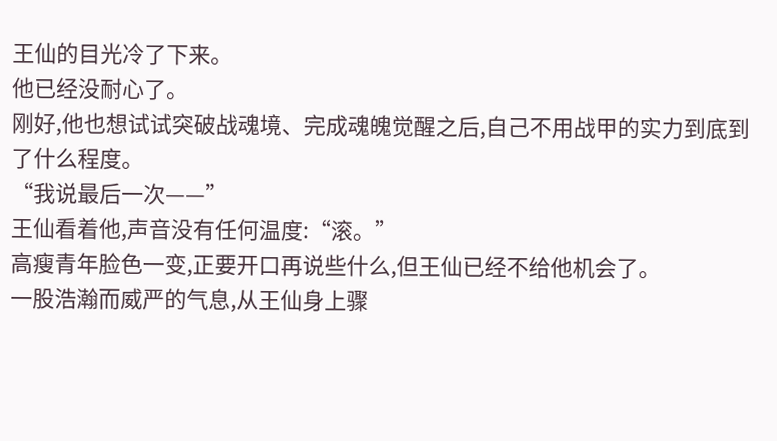王仙的目光冷了下来。
他已经没耐心了。
刚好,他也想试试突破战魂境、完成魂魄觉醒之后,自己不用战甲的实力到底到了什么程度。
“我说最后一次——”
王仙看着他,声音没有任何温度:“滚。”
高瘦青年脸色一变,正要开口再说些什么,但王仙已经不给他机会了。
一股浩瀚而威严的气息,从王仙身上骤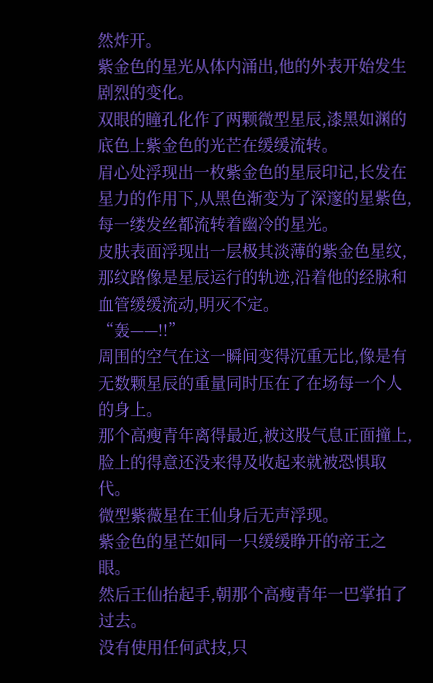然炸开。
紫金色的星光从体内涌出,他的外表开始发生剧烈的变化。
双眼的瞳孔化作了两颗微型星辰,漆黑如渊的底色上紫金色的光芒在缓缓流转。
眉心处浮现出一枚紫金色的星辰印记,长发在星力的作用下,从黑色渐变为了深邃的星紫色,每一缕发丝都流转着幽冷的星光。
皮肤表面浮现出一层极其淡薄的紫金色星纹,那纹路像是星辰运行的轨迹,沿着他的经脉和血管缓缓流动,明灭不定。
“轰——!!”
周围的空气在这一瞬间变得沉重无比,像是有无数颗星辰的重量同时压在了在场每一个人的身上。
那个高瘦青年离得最近,被这股气息正面撞上,脸上的得意还没来得及收起来就被恐惧取代。
微型紫薇星在王仙身后无声浮现。
紫金色的星芒如同一只缓缓睁开的帝王之眼。
然后王仙抬起手,朝那个高瘦青年一巴掌拍了过去。
没有使用任何武技,只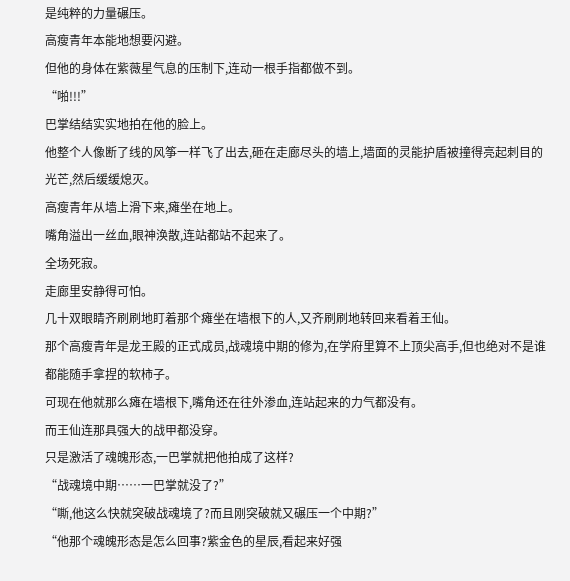是纯粹的力量碾压。
高瘦青年本能地想要闪避。
但他的身体在紫薇星气息的压制下,连动一根手指都做不到。
“啪!!!”
巴掌结结实实地拍在他的脸上。
他整个人像断了线的风筝一样飞了出去,砸在走廊尽头的墙上,墙面的灵能护盾被撞得亮起刺目的光芒,然后缓缓熄灭。
高瘦青年从墙上滑下来,瘫坐在地上。
嘴角溢出一丝血,眼神涣散,连站都站不起来了。
全场死寂。
走廊里安静得可怕。
几十双眼睛齐刷刷地盯着那个瘫坐在墙根下的人,又齐刷刷地转回来看着王仙。
那个高瘦青年是龙王殿的正式成员,战魂境中期的修为,在学府里算不上顶尖高手,但也绝对不是谁都能随手拿捏的软柿子。
可现在他就那么瘫在墙根下,嘴角还在往外渗血,连站起来的力气都没有。
而王仙连那具强大的战甲都没穿。
只是激活了魂魄形态,一巴掌就把他拍成了这样?
“战魂境中期……一巴掌就没了?”
“嘶,他这么快就突破战魂境了?而且刚突破就又碾压一个中期?”
“他那个魂魄形态是怎么回事?紫金色的星辰,看起来好强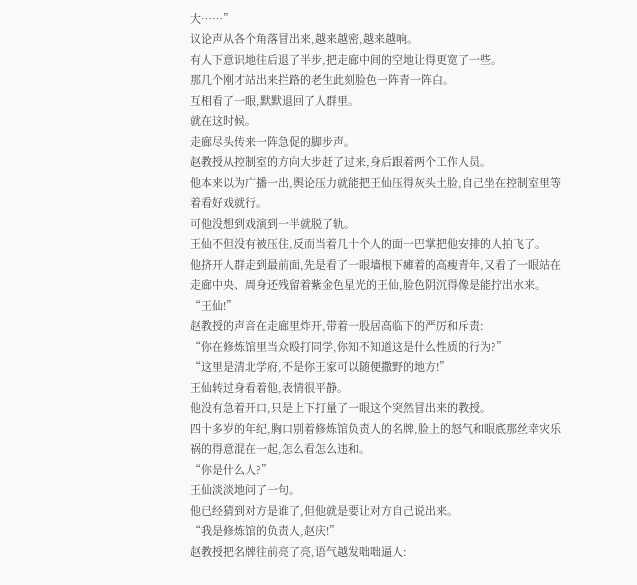大……”
议论声从各个角落冒出来,越来越密,越来越响。
有人下意识地往后退了半步,把走廊中间的空地让得更宽了一些。
那几个刚才站出来拦路的老生此刻脸色一阵青一阵白。
互相看了一眼,默默退回了人群里。
就在这时候。
走廊尽头传来一阵急促的脚步声。
赵教授从控制室的方向大步赶了过来,身后跟着两个工作人员。
他本来以为广播一出,舆论压力就能把王仙压得灰头土脸,自己坐在控制室里等着看好戏就行。
可他没想到戏演到一半就脱了轨。
王仙不但没有被压住,反而当着几十个人的面一巴掌把他安排的人拍飞了。
他挤开人群走到最前面,先是看了一眼墙根下瘫着的高瘦青年,又看了一眼站在走廊中央、周身还残留着紫金色星光的王仙,脸色阴沉得像是能拧出水来。
“王仙!”
赵教授的声音在走廊里炸开,带着一股居高临下的严厉和斥责:
“你在修炼馆里当众殴打同学,你知不知道这是什么性质的行为?”
“这里是清北学府,不是你王家可以随便撒野的地方!”
王仙转过身看着他,表情很平静。
他没有急着开口,只是上下打量了一眼这个突然冒出来的教授。
四十多岁的年纪,胸口别着修炼馆负责人的名牌,脸上的怒气和眼底那丝幸灾乐祸的得意混在一起,怎么看怎么违和。
“你是什么人?”
王仙淡淡地问了一句。
他已经猜到对方是谁了,但他就是要让对方自己说出来。
“我是修炼馆的负责人,赵庆!”
赵教授把名牌往前亮了亮,语气越发咄咄逼人: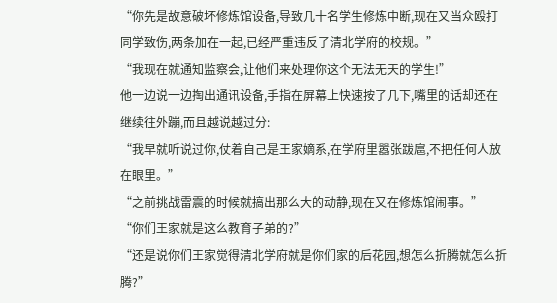“你先是故意破坏修炼馆设备,导致几十名学生修炼中断,现在又当众殴打同学致伤,两条加在一起,已经严重违反了清北学府的校规。”
“我现在就通知监察会,让他们来处理你这个无法无天的学生!”
他一边说一边掏出通讯设备,手指在屏幕上快速按了几下,嘴里的话却还在继续往外蹦,而且越说越过分:
“我早就听说过你,仗着自己是王家嫡系,在学府里嚣张跋扈,不把任何人放在眼里。”
“之前挑战雷震的时候就搞出那么大的动静,现在又在修炼馆闹事。”
“你们王家就是这么教育子弟的?”
“还是说你们王家觉得清北学府就是你们家的后花园,想怎么折腾就怎么折腾?”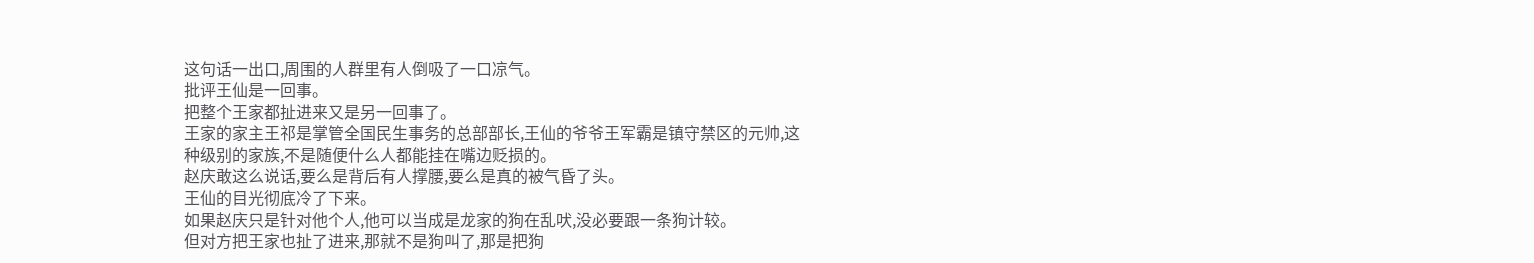这句话一出口,周围的人群里有人倒吸了一口凉气。
批评王仙是一回事。
把整个王家都扯进来又是另一回事了。
王家的家主王祁是掌管全国民生事务的总部部长,王仙的爷爷王军霸是镇守禁区的元帅,这种级别的家族,不是随便什么人都能挂在嘴边贬损的。
赵庆敢这么说话,要么是背后有人撑腰,要么是真的被气昏了头。
王仙的目光彻底冷了下来。
如果赵庆只是针对他个人,他可以当成是龙家的狗在乱吠,没必要跟一条狗计较。
但对方把王家也扯了进来,那就不是狗叫了,那是把狗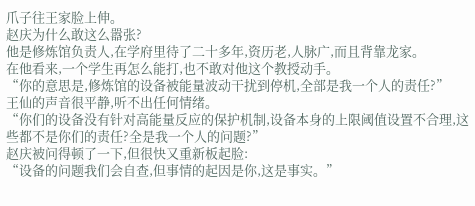爪子往王家脸上伸。
赵庆为什么敢这么嚣张?
他是修炼馆负责人,在学府里待了二十多年,资历老,人脉广,而且背靠龙家。
在他看来,一个学生再怎么能打,也不敢对他这个教授动手。
“你的意思是,修炼馆的设备被能量波动干扰到停机,全部是我一个人的责任?”
王仙的声音很平静,听不出任何情绪。
“你们的设备没有针对高能量反应的保护机制,设备本身的上限阈值设置不合理,这些都不是你们的责任?全是我一个人的问题?”
赵庆被问得顿了一下,但很快又重新板起脸:
“设备的问题我们会自查,但事情的起因是你,这是事实。”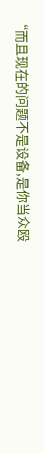“而且现在的问题不是设备,是你当众殴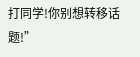打同学!你别想转移话题!”